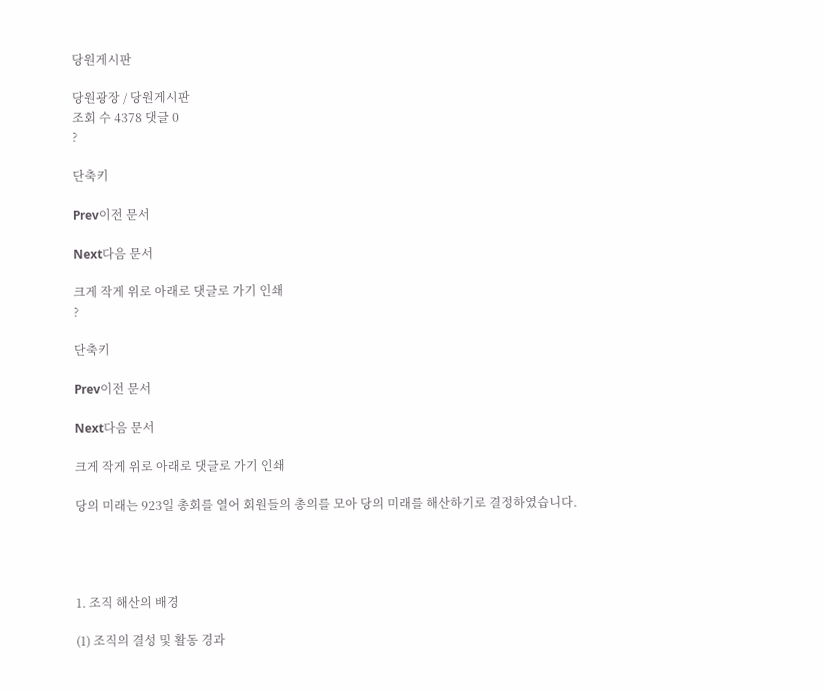당원게시판

당원광장 / 당원게시판
조회 수 4378 댓글 0
?

단축키

Prev이전 문서

Next다음 문서

크게 작게 위로 아래로 댓글로 가기 인쇄
?

단축키

Prev이전 문서

Next다음 문서

크게 작게 위로 아래로 댓글로 가기 인쇄

당의 미래는 923일 총회를 열어 회원들의 총의를 모아 당의 미래를 해산하기로 결정하였습니다.




1. 조직 해산의 배경

(1) 조직의 결성 및 활동 경과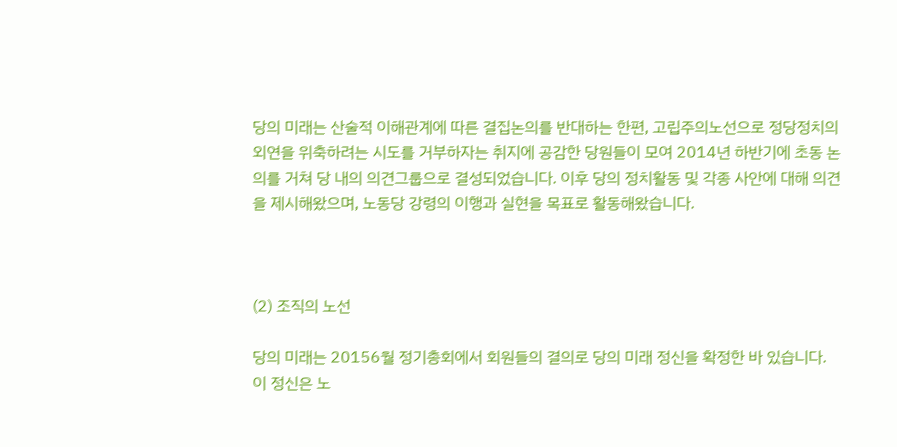당의 미래는 산술적 이해관계에 따른 결집논의를 반대하는 한편, 고립주의노선으로 정당정치의 외연을 위축하려는 시도를 거부하자는 취지에 공감한 당원들이 모여 2014년 하반기에 초동 논의를 거쳐 당 내의 의견그룹으로 결성되었습니다. 이후 당의 정치활동 및 각종 사안에 대해 의견을 제시해왔으며, 노동당 강령의 이행과 실현을 목표로 활동해왔습니다.



(2) 조직의 노선

당의 미래는 20156월 정기총회에서 회원들의 결의로 당의 미래 정신을 확정한 바 있습니다. 이 정신은 노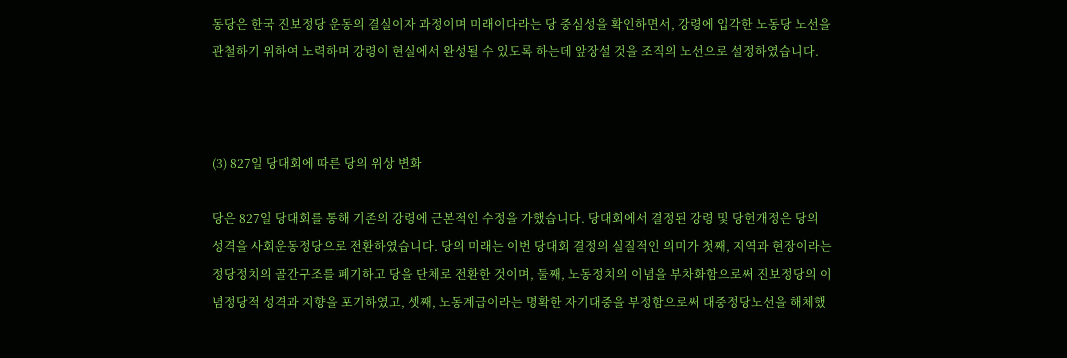동당은 한국 진보정당 운동의 결실이자 과정이며 미래이다라는 당 중심성을 확인하면서, 강령에 입각한 노동당 노선을 관철하기 위하여 노력하며 강령이 현실에서 완성될 수 있도록 하는데 앞장설 것을 조직의 노선으로 설정하였습니다.



(3) 827일 당대회에 따른 당의 위상 변화

당은 827일 당대회를 통해 기존의 강령에 근본적인 수정을 가했습니다. 당대회에서 결정된 강령 및 당헌개정은 당의 성격을 사회운동정당으로 전환하였습니다. 당의 미래는 이번 당대회 결정의 실질적인 의미가 첫째, 지역과 현장이라는 정당정치의 골간구조를 폐기하고 당을 단체로 전환한 것이며, 둘째, 노동정치의 이념을 부차화함으로써 진보정당의 이념정당적 성격과 지향을 포기하였고, 셋째, 노동계급이라는 명확한 자기대중을 부정함으로써 대중정당노선을 해체했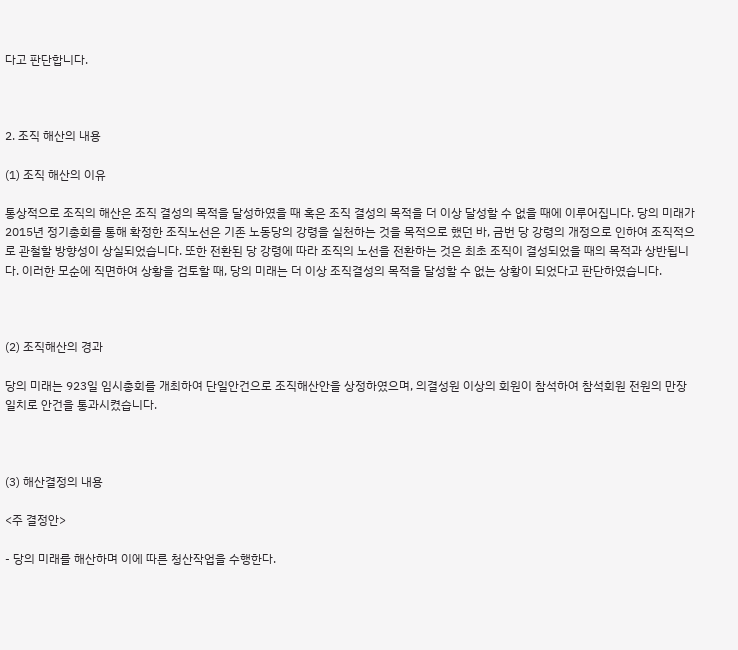다고 판단합니다.



2. 조직 해산의 내용

(1) 조직 해산의 이유

통상적으로 조직의 해산은 조직 결성의 목적을 달성하였을 때 혹은 조직 결성의 목적을 더 이상 달성할 수 없을 때에 이루어집니다. 당의 미래가 2015년 정기총회를 통해 확정한 조직노선은 기존 노동당의 강령을 실천하는 것을 목적으로 했던 바, 금번 당 강령의 개정으로 인하여 조직적으로 관철할 방향성이 상실되었습니다. 또한 전환된 당 강령에 따라 조직의 노선을 전환하는 것은 최초 조직이 결성되었을 때의 목적과 상반됩니다. 이러한 모순에 직면하여 상황을 검토할 때, 당의 미래는 더 이상 조직결성의 목적을 달성할 수 없는 상황이 되었다고 판단하였습니다.



(2) 조직해산의 경과

당의 미래는 923일 임시총회를 개최하여 단일안건으로 조직해산안을 상정하였으며, 의결성원 이상의 회원이 참석하여 참석회원 전원의 만장일치로 안건을 통과시켰습니다.



(3) 해산결정의 내용

<주 결정안>

- 당의 미래를 해산하며 이에 따른 청산작업을 수행한다.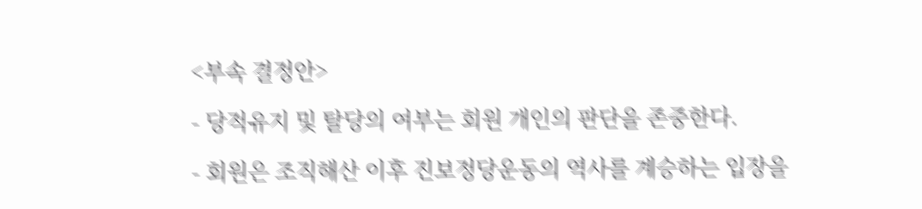<부속 결정안>

- 당적유지 및 탈당의 여부는 회원 개인의 판단을 존중한다.

- 회원은 조직해산 이후 진보정당운동의 역사를 계승하는 입장을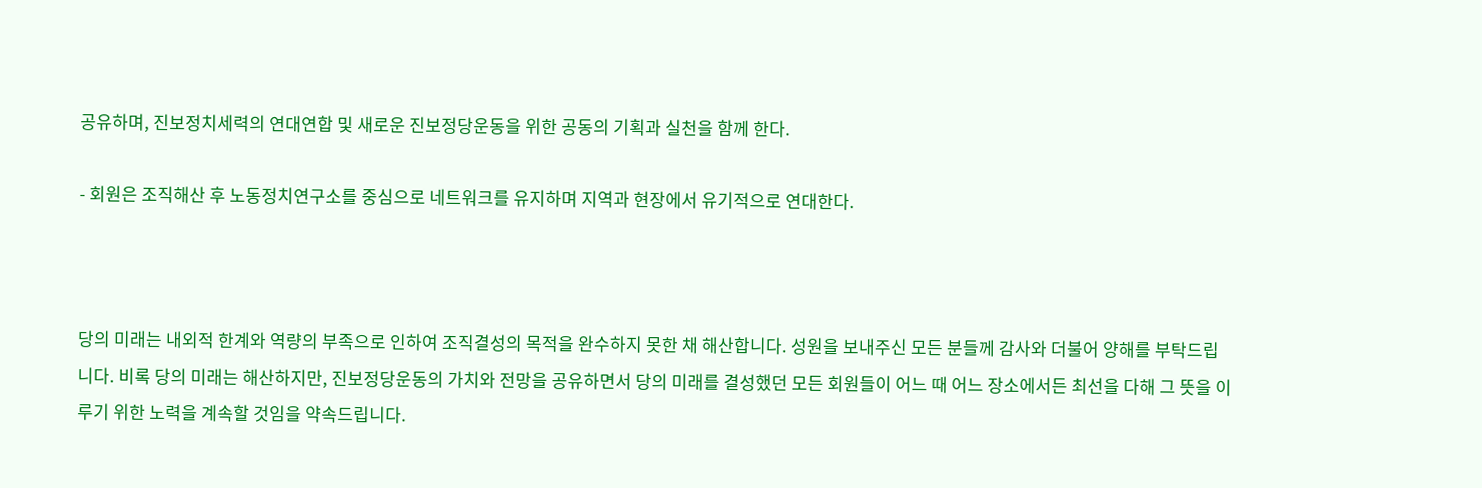공유하며, 진보정치세력의 연대연합 및 새로운 진보정당운동을 위한 공동의 기획과 실천을 함께 한다.

- 회원은 조직해산 후 노동정치연구소를 중심으로 네트워크를 유지하며 지역과 현장에서 유기적으로 연대한다.



당의 미래는 내외적 한계와 역량의 부족으로 인하여 조직결성의 목적을 완수하지 못한 채 해산합니다. 성원을 보내주신 모든 분들께 감사와 더불어 양해를 부탁드립니다. 비록 당의 미래는 해산하지만, 진보정당운동의 가치와 전망을 공유하면서 당의 미래를 결성했던 모든 회원들이 어느 때 어느 장소에서든 최선을 다해 그 뜻을 이루기 위한 노력을 계속할 것임을 약속드립니다.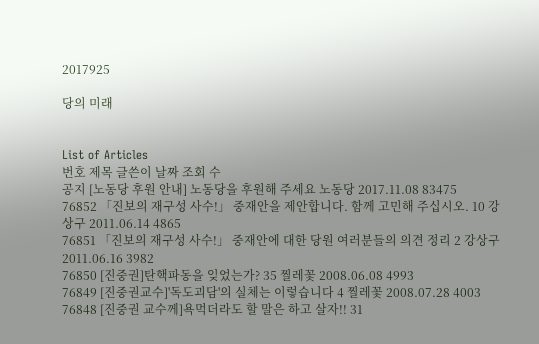2017925

당의 미래


List of Articles
번호 제목 글쓴이 날짜 조회 수
공지 [노동당 후원 안내] 노동당을 후원해 주세요 노동당 2017.11.08 83475
76852 「진보의 재구성 사수!」 중재안을 제안합니다. 함께 고민해 주십시오. 10 강상구 2011.06.14 4865
76851 「진보의 재구성 사수!」 중재안에 대한 당원 여러분들의 의견 정리 2 강상구 2011.06.16 3982
76850 [진중권]탄핵파동을 잊었는가? 35 찔레꽃 2008.06.08 4993
76849 [진중권교수]'독도괴담'의 실체는 이렇습니다 4 찔레꽃 2008.07.28 4003
76848 [진중권 교수께]욕먹더라도 할 말은 하고 살자!! 31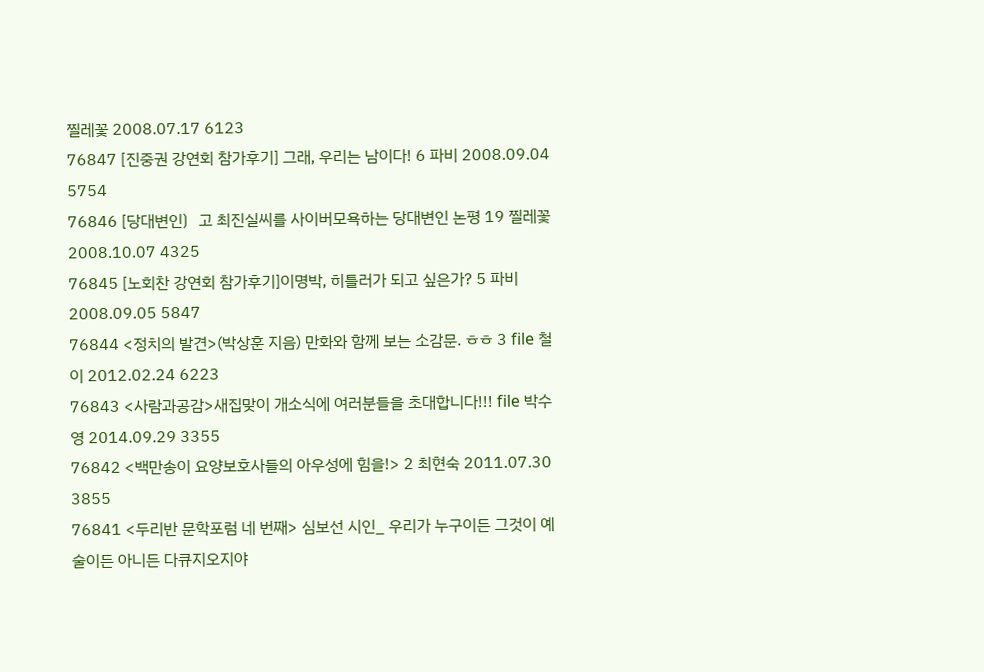찔레꽃 2008.07.17 6123
76847 [진중권 강연회 참가후기] 그래, 우리는 남이다! 6 파비 2008.09.04 5754
76846 [당대변인〕고 최진실씨를 사이버모욕하는 당대변인 논평 19 찔레꽃 2008.10.07 4325
76845 [노회찬 강연회 참가후기]이명박, 히틀러가 되고 싶은가? 5 파비 2008.09.05 5847
76844 <정치의 발견>(박상훈 지음) 만화와 함께 보는 소감문. ㅎㅎ 3 file 철이 2012.02.24 6223
76843 <사람과공감>새집맞이 개소식에 여러분들을 초대합니다!!! file 박수영 2014.09.29 3355
76842 <백만송이 요양보호사들의 아우성에 힘을!> 2 최현숙 2011.07.30 3855
76841 <두리반 문학포럼 네 번째> 심보선 시인_ 우리가 누구이든 그것이 예술이든 아니든 다큐지오지야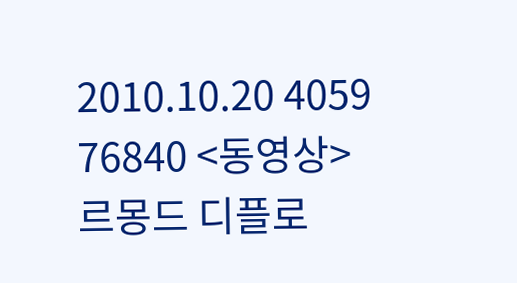2010.10.20 4059
76840 <동영상>르몽드 디플로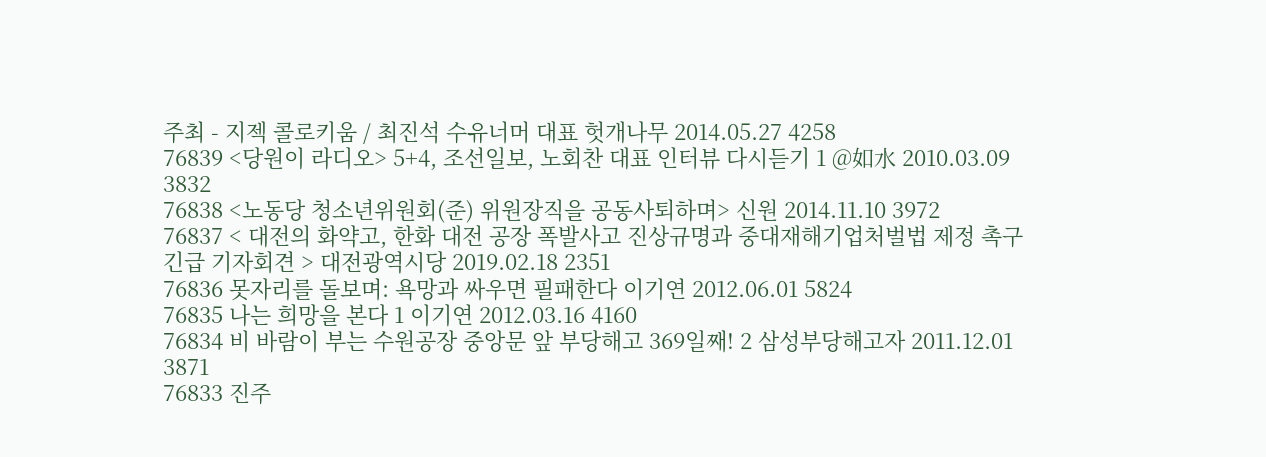주최 - 지젝 콜로키움 / 최진석 수유너머 대표 헛개나무 2014.05.27 4258
76839 <당원이 라디오> 5+4, 조선일보, 노회찬 대표 인터뷰 다시듣기 1 @如水 2010.03.09 3832
76838 <노동당 청소년위원회(준) 위원장직을 공동사퇴하며> 신원 2014.11.10 3972
76837 < 대전의 화약고, 한화 대전 공장 폭발사고 진상규명과 중대재해기업처벌법 제정 촉구 긴급 기자회견 > 대전광역시당 2019.02.18 2351
76836 못자리를 돌보며: 욕망과 싸우면 필패한다 이기연 2012.06.01 5824
76835 나는 희망을 본다 1 이기연 2012.03.16 4160
76834 비 바람이 부는 수원공장 중앙문 앞 부당해고 369일째! 2 삼성부당해고자 2011.12.01 3871
76833 진주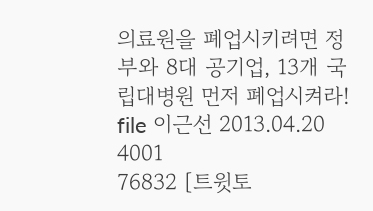의료원을 폐업시키려면 정부와 8대 공기업, 13개 국립대병원 먼저 폐업시켜라! file 이근선 2013.04.20 4001
76832 [트윗토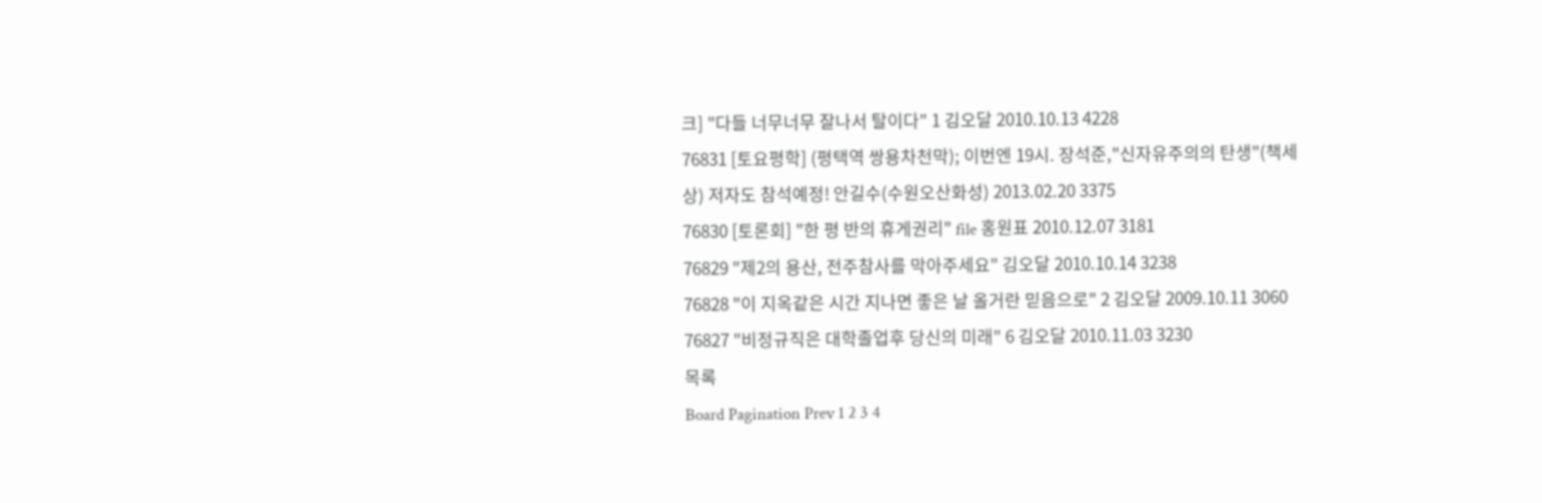크] "다들 너무너무 잘나서 탈이다" 1 김오달 2010.10.13 4228
76831 [토요평학] (평택역 쌍용차천막); 이번엔 19시. 장석준,"신자유주의의 탄생"(책세상) 저자도 참석예정! 안길수(수원오산화성) 2013.02.20 3375
76830 [토론회] "한 평 반의 휴게권리" file 홍원표 2010.12.07 3181
76829 "제2의 용산, 전주참사를 막아주세요" 김오달 2010.10.14 3238
76828 "이 지옥같은 시간 지나면 좋은 날 올거란 믿음으로" 2 김오달 2009.10.11 3060
76827 "비정규직은 대학졸업후 당신의 미래" 6 김오달 2010.11.03 3230
목록
Board Pagination Prev 1 2 3 4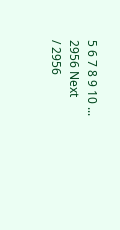5 6 7 8 9 10 ... 2956 Next
/ 2956